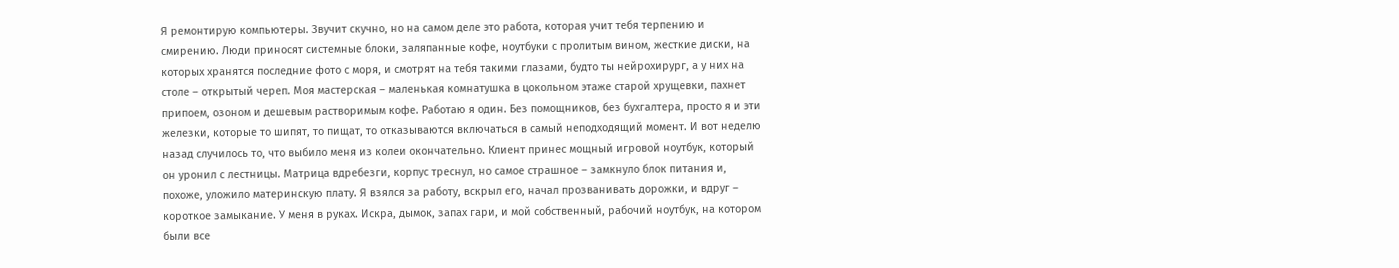Я ремонтирую компьютеры. Звучит скучно, но на самом деле это работа, которая учит тебя терпению и смирению. Люди приносят системные блоки, заляпанные кофе, ноутбуки с пролитым вином, жесткие диски, на которых хранятся последние фото с моря, и смотрят на тебя такими глазами, будто ты нейрохирург, а у них на столе – открытый череп. Моя мастерская – маленькая комнатушка в цокольном этаже старой хрущевки, пахнет припоем, озоном и дешевым растворимым кофе. Работаю я один. Без помощников, без бухгалтера, просто я и эти железки, которые то шипят, то пищат, то отказываются включаться в самый неподходящий момент. И вот неделю назад случилось то, что выбило меня из колеи окончательно. Клиент принес мощный игровой ноутбук, который он уронил с лестницы. Матрица вдребезги, корпус треснул, но самое страшное – замкнуло блок питания и, похоже, уложило материнскую плату. Я взялся за работу, вскрыл его, начал прозванивать дорожки, и вдруг – короткое замыкание. У меня в руках. Искра, дымок, запах гари, и мой собственный, рабочий ноутбук, на котором были все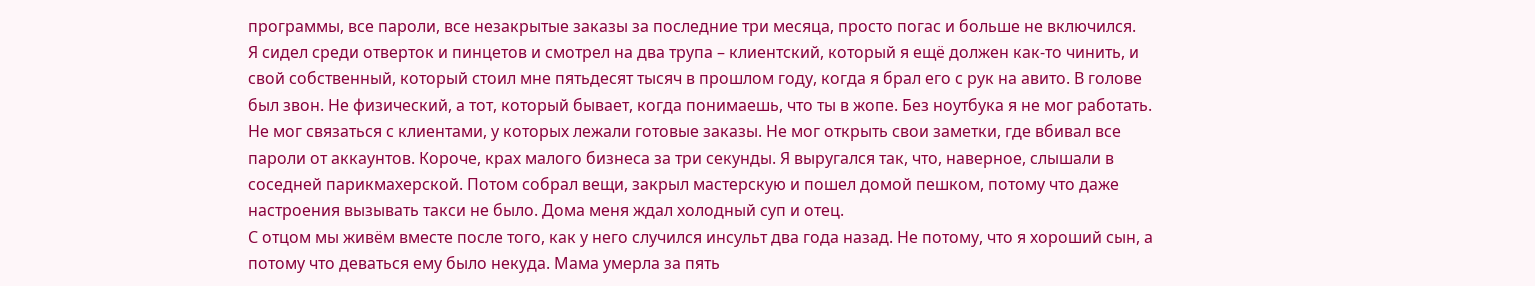программы, все пароли, все незакрытые заказы за последние три месяца, просто погас и больше не включился.
Я сидел среди отверток и пинцетов и смотрел на два трупа – клиентский, который я ещё должен как-то чинить, и свой собственный, который стоил мне пятьдесят тысяч в прошлом году, когда я брал его с рук на авито. В голове был звон. Не физический, а тот, который бывает, когда понимаешь, что ты в жопе. Без ноутбука я не мог работать. Не мог связаться с клиентами, у которых лежали готовые заказы. Не мог открыть свои заметки, где вбивал все пароли от аккаунтов. Короче, крах малого бизнеса за три секунды. Я выругался так, что, наверное, слышали в соседней парикмахерской. Потом собрал вещи, закрыл мастерскую и пошел домой пешком, потому что даже настроения вызывать такси не было. Дома меня ждал холодный суп и отец.
С отцом мы живём вместе после того, как у него случился инсульт два года назад. Не потому, что я хороший сын, а потому что деваться ему было некуда. Мама умерла за пять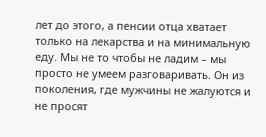лет до этого, а пенсии отца хватает только на лекарства и на минимальную еду. Мы не то чтобы не ладим – мы просто не умеем разговаривать. Он из поколения, где мужчины не жалуются и не просят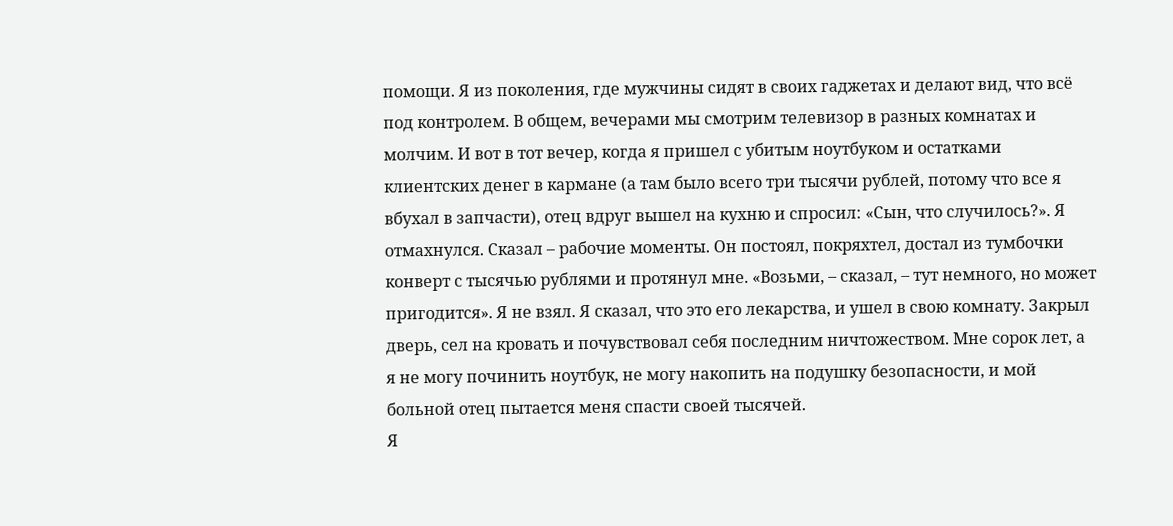помощи. Я из поколения, где мужчины сидят в своих гаджетах и делают вид, что всё под контролем. В общем, вечерами мы смотрим телевизор в разных комнатах и молчим. И вот в тот вечер, когда я пришел с убитым ноутбуком и остатками клиентских денег в кармане (а там было всего три тысячи рублей, потому что все я вбухал в запчасти), отец вдруг вышел на кухню и спросил: «Сын, что случилось?». Я отмахнулся. Сказал – рабочие моменты. Он постоял, покряхтел, достал из тумбочки конверт с тысячью рублями и протянул мне. «Возьми, – сказал, – тут немного, но может пригодится». Я не взял. Я сказал, что это его лекарства, и ушел в свою комнату. Закрыл дверь, сел на кровать и почувствовал себя последним ничтожеством. Мне сорок лет, а я не могу починить ноутбук, не могу накопить на подушку безопасности, и мой больной отец пытается меня спасти своей тысячей.
Я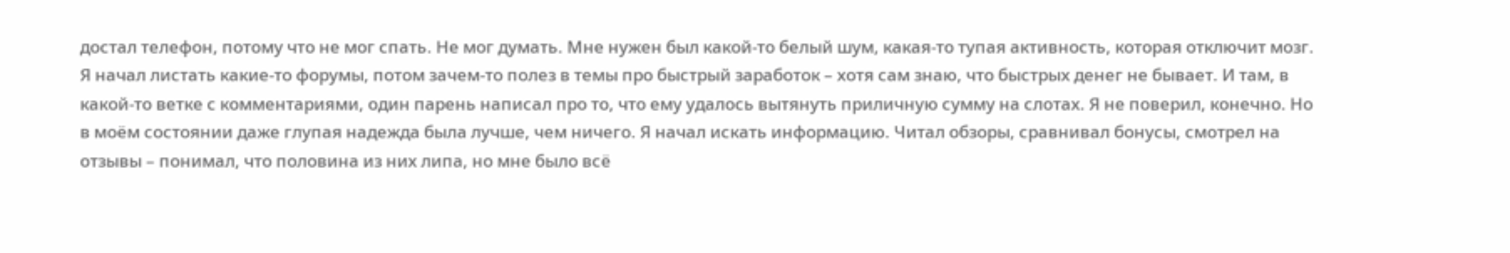достал телефон, потому что не мог спать. Не мог думать. Мне нужен был какой-то белый шум, какая-то тупая активность, которая отключит мозг. Я начал листать какие-то форумы, потом зачем-то полез в темы про быстрый заработок – хотя сам знаю, что быстрых денег не бывает. И там, в какой-то ветке с комментариями, один парень написал про то, что ему удалось вытянуть приличную сумму на слотах. Я не поверил, конечно. Но в моём состоянии даже глупая надежда была лучше, чем ничего. Я начал искать информацию. Читал обзоры, сравнивал бонусы, смотрел на отзывы – понимал, что половина из них липа, но мне было всё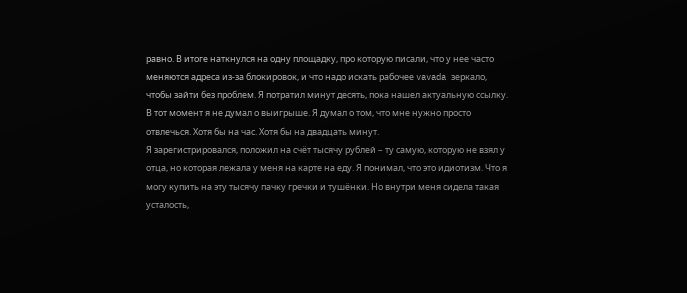равно. В итоге наткнулся на одну площадку, про которую писали, что у нее часто меняются адреса из-за блокировок, и что надо искать рабочее vavada зеркало, чтобы зайти без проблем. Я потратил минут десять, пока нашел актуальную ссылку. В тот момент я не думал о выигрыше. Я думал о том, что мне нужно просто отвлечься. Хотя бы на час. Хотя бы на двадцать минут.
Я зарегистрировался, положил на счёт тысячу рублей – ту самую, которую не взял у отца, но которая лежала у меня на карте на еду. Я понимал, что это идиотизм. Что я могу купить на эту тысячу пачку гречки и тушёнки. Но внутри меня сидела такая усталость,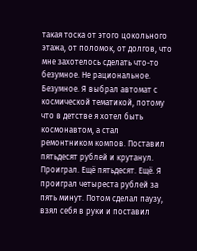такая тоска от этого цокольного этажа, от поломок, от долгов, что мне захотелось сделать что-то безумное. Не рациональное. Безумное. Я выбрал автомат с космической тематикой, потому что в детстве я хотел быть космонавтом, а стал ремонтником компов. Поставил пятьдесят рублей и крутанул. Проиграл. Ещё пятьдесят. Ещё. Я проиграл четыреста рублей за пять минут. Потом сделал паузу, взял себя в руки и поставил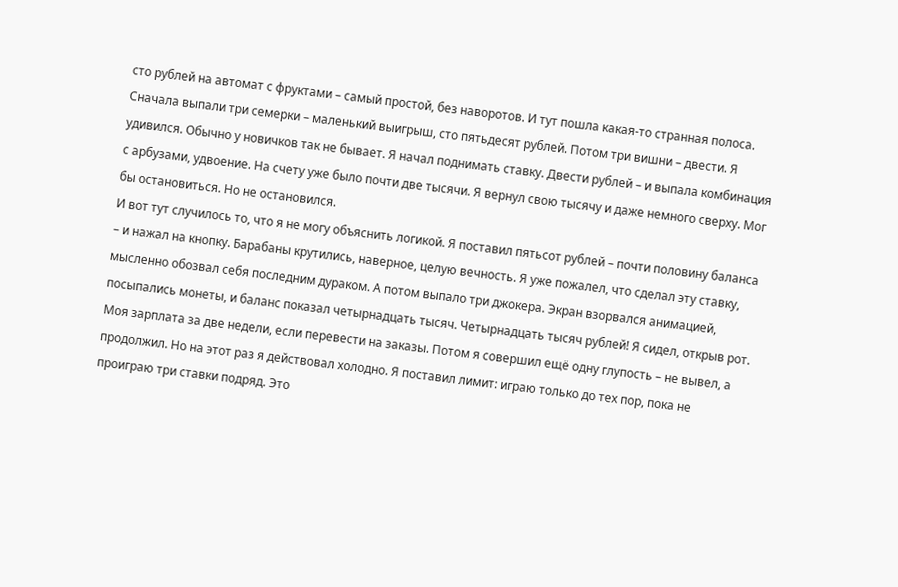сто рублей на автомат с фруктами – самый простой, без наворотов. И тут пошла какая-то странная полоса. Сначала выпали три семерки – маленький выигрыш, сто пятьдесят рублей. Потом три вишни – двести. Я удивился. Обычно у новичков так не бывает. Я начал поднимать ставку. Двести рублей – и выпала комбинация с арбузами, удвоение. На счету уже было почти две тысячи. Я вернул свою тысячу и даже немного сверху. Мог бы остановиться. Но не остановился.
И вот тут случилось то, что я не могу объяснить логикой. Я поставил пятьсот рублей – почти половину баланса – и нажал на кнопку. Барабаны крутились, наверное, целую вечность. Я уже пожалел, что сделал эту ставку, мысленно обозвал себя последним дураком. А потом выпало три джокера. Экран взорвался анимацией, посыпались монеты, и баланс показал четырнадцать тысяч. Четырнадцать тысяч рублей! Я сидел, открыв рот. Моя зарплата за две недели, если перевести на заказы. Потом я совершил ещё одну глупость – не вывел, а продолжил. Но на этот раз я действовал холодно. Я поставил лимит: играю только до тех пор, пока не проиграю три ставки подряд. Это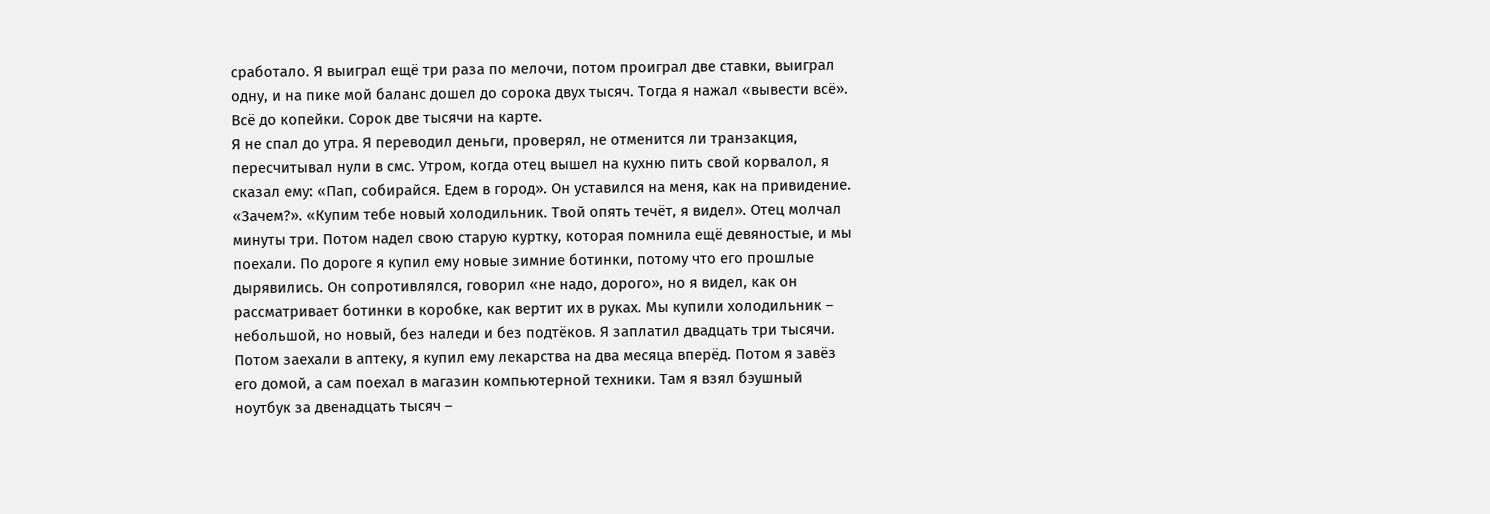сработало. Я выиграл ещё три раза по мелочи, потом проиграл две ставки, выиграл одну, и на пике мой баланс дошел до сорока двух тысяч. Тогда я нажал «вывести всё». Всё до копейки. Сорок две тысячи на карте.
Я не спал до утра. Я переводил деньги, проверял, не отменится ли транзакция, пересчитывал нули в смс. Утром, когда отец вышел на кухню пить свой корвалол, я сказал ему: «Пап, собирайся. Едем в город». Он уставился на меня, как на привидение. «Зачем?». «Купим тебе новый холодильник. Твой опять течёт, я видел». Отец молчал минуты три. Потом надел свою старую куртку, которая помнила ещё девяностые, и мы поехали. По дороге я купил ему новые зимние ботинки, потому что его прошлые дырявились. Он сопротивлялся, говорил «не надо, дорого», но я видел, как он рассматривает ботинки в коробке, как вертит их в руках. Мы купили холодильник – небольшой, но новый, без наледи и без подтёков. Я заплатил двадцать три тысячи. Потом заехали в аптеку, я купил ему лекарства на два месяца вперёд. Потом я завёз его домой, а сам поехал в магазин компьютерной техники. Там я взял бэушный ноутбук за двенадцать тысяч –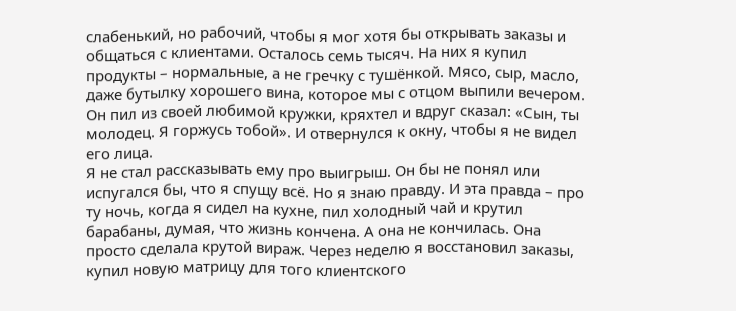слабенький, но рабочий, чтобы я мог хотя бы открывать заказы и общаться с клиентами. Осталось семь тысяч. На них я купил продукты – нормальные, а не гречку с тушёнкой. Мясо, сыр, масло, даже бутылку хорошего вина, которое мы с отцом выпили вечером. Он пил из своей любимой кружки, кряхтел и вдруг сказал: «Сын, ты молодец. Я горжусь тобой». И отвернулся к окну, чтобы я не видел его лица.
Я не стал рассказывать ему про выигрыш. Он бы не понял или испугался бы, что я спущу всё. Но я знаю правду. И эта правда – про ту ночь, когда я сидел на кухне, пил холодный чай и крутил барабаны, думая, что жизнь кончена. А она не кончилась. Она просто сделала крутой вираж. Через неделю я восстановил заказы, купил новую матрицу для того клиентского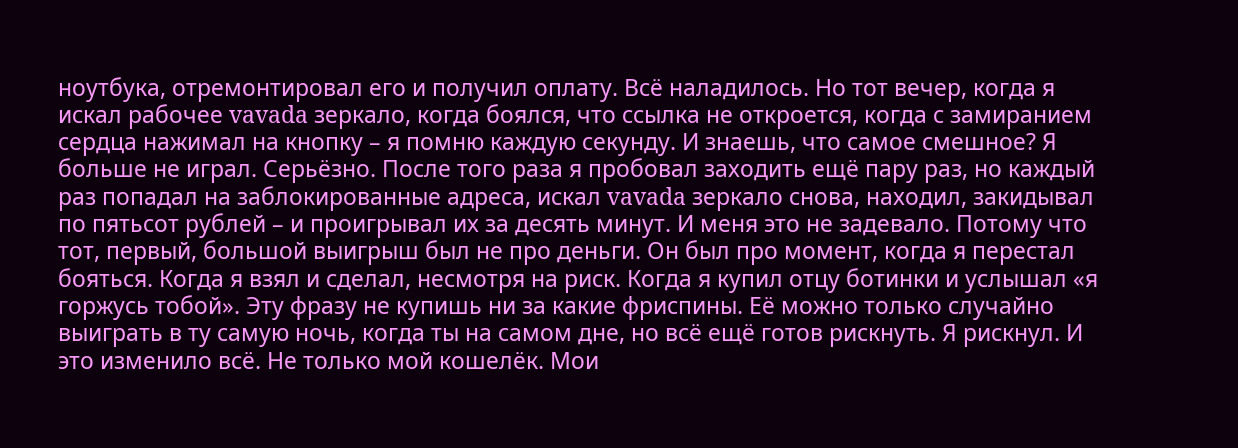ноутбука, отремонтировал его и получил оплату. Всё наладилось. Но тот вечер, когда я искал рабочее vavada зеркало, когда боялся, что ссылка не откроется, когда с замиранием сердца нажимал на кнопку – я помню каждую секунду. И знаешь, что самое смешное? Я больше не играл. Серьёзно. После того раза я пробовал заходить ещё пару раз, но каждый раз попадал на заблокированные адреса, искал vavada зеркало снова, находил, закидывал по пятьсот рублей – и проигрывал их за десять минут. И меня это не задевало. Потому что тот, первый, большой выигрыш был не про деньги. Он был про момент, когда я перестал бояться. Когда я взял и сделал, несмотря на риск. Когда я купил отцу ботинки и услышал «я горжусь тобой». Эту фразу не купишь ни за какие фриспины. Её можно только случайно выиграть в ту самую ночь, когда ты на самом дне, но всё ещё готов рискнуть. Я рискнул. И это изменило всё. Не только мой кошелёк. Мои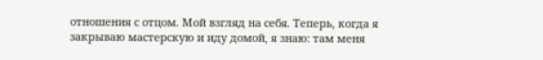отношения с отцом. Мой взгляд на себя. Теперь, когда я закрываю мастерскую и иду домой, я знаю: там меня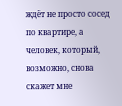ждёт не просто сосед по квартире, а человек, который, возможно, снова скажет мне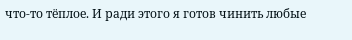что-то тёплое. И ради этого я готов чинить любые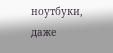ноутбуки, даже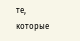те, которые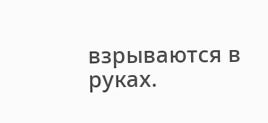взрываются в руках.